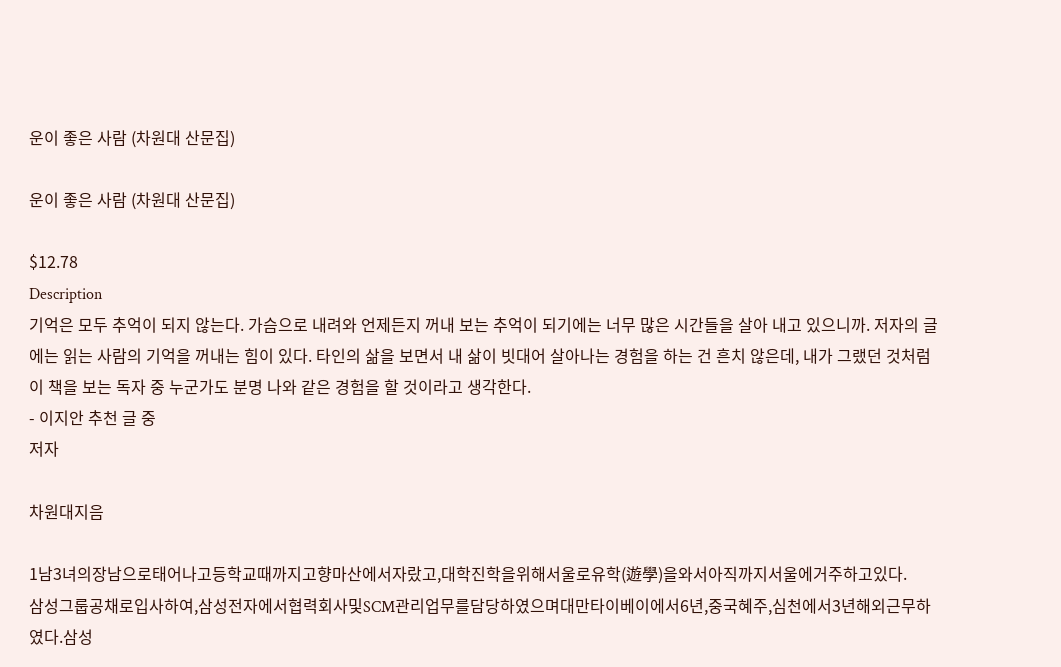운이 좋은 사람 (차원대 산문집)

운이 좋은 사람 (차원대 산문집)

$12.78
Description
기억은 모두 추억이 되지 않는다. 가슴으로 내려와 언제든지 꺼내 보는 추억이 되기에는 너무 많은 시간들을 살아 내고 있으니까. 저자의 글에는 읽는 사람의 기억을 꺼내는 힘이 있다. 타인의 삶을 보면서 내 삶이 빗대어 살아나는 경험을 하는 건 흔치 않은데, 내가 그랬던 것처럼 이 책을 보는 독자 중 누군가도 분명 나와 같은 경험을 할 것이라고 생각한다.
- 이지안 추천 글 중
저자

차원대지음

1남3녀의장남으로태어나고등학교때까지고향마산에서자랐고,대학진학을위해서울로유학(遊學)을와서아직까지서울에거주하고있다.
삼성그룹공채로입사하여,삼성전자에서협력회사및SCM관리업무를담당하였으며대만타이베이에서6년,중국혜주,심천에서3년해외근무하였다.삼성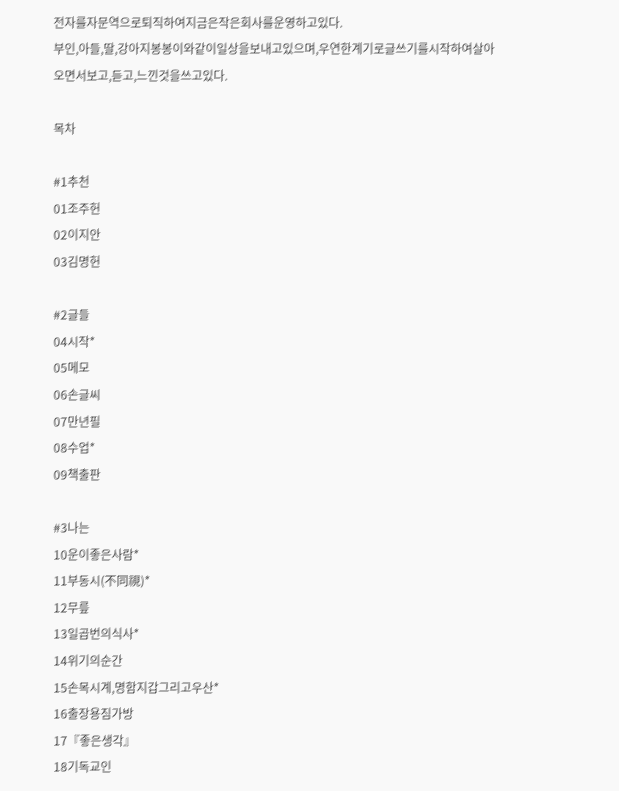전자를자문역으로퇴직하여지금은작은회사를운영하고있다.
부인,아들,딸,강아지봉봉이와같이일상을보내고있으며,우연한계기로글쓰기를시작하여살아오면서보고,듣고,느낀것을쓰고있다.

목차

#1추천
01조주헌
02이지안
03김명헌

#2글들
04시작*
05메모
06손글씨
07만년필
08수업*
09책출판

#3나는
10운이좋은사람*
11부동시(不同視)*
12무릎
13일곱번의식사*
14위기의순간
15손목시계,명함지갑그리고우산*
16출장용짐가방
17『좋은생각』
18기독교인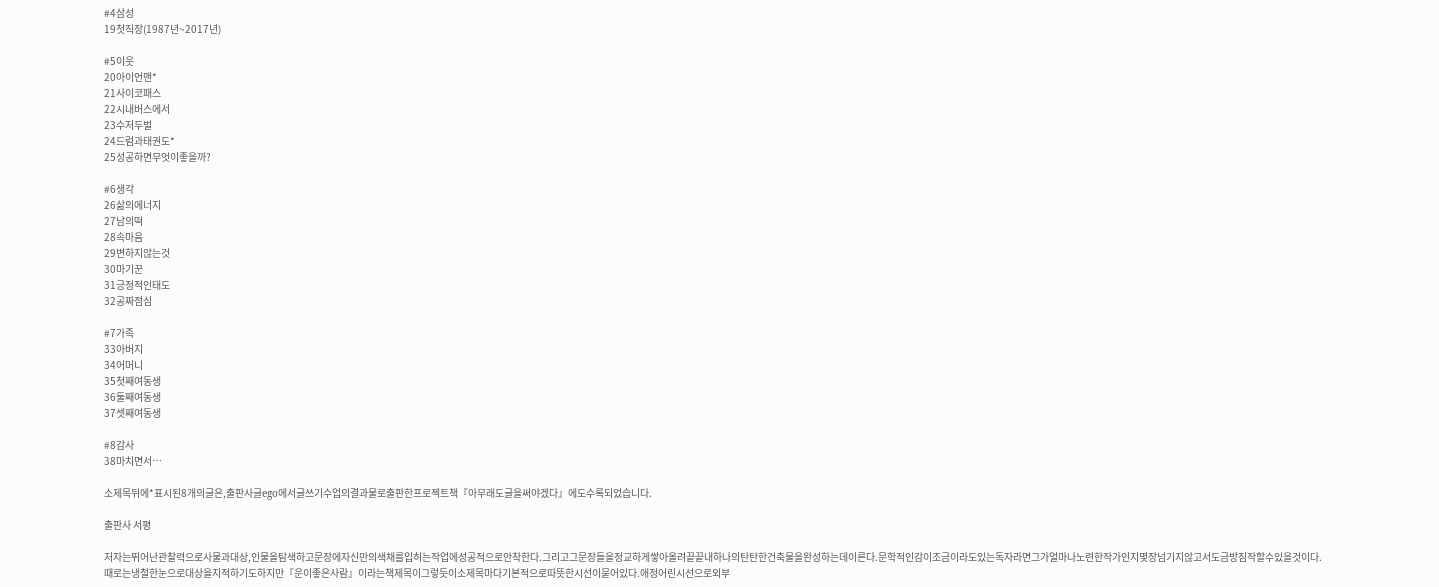#4삼성
19첫직장(1987년~2017년)

#5이웃
20아이언맨*
21사이코패스
22시내버스에서
23수저두벌
24드럼과태권도*
25성공하면무엇이좋을까?

#6생각
26삶의에너지
27남의떡
28속마음
29변하지않는것
30마기꾼
31긍정적인태도
32공짜점심

#7가족
33아버지
34어머니
35첫째여동생
36둘째여동생
37셋째여동생

#8감사
38마치면서…

소제목뒤에*표시된8개의글은,출판사글ego에서글쓰기수업의결과물로출판한프로젝트책『아무래도글을써야겠다』에도수록되었습니다.

출판사 서평

저자는뛰어난관찰력으로사물과대상,인물을탐색하고문장에자신만의색채를입히는작업에성공적으로안착한다.그리고그문장들을정교하게쌓아올려끝끝내하나의탄탄한건축물을완성하는데이른다.문학적인감이조금이라도있는독자라면그가얼마나노련한작가인지몇장넘기지않고서도금방짐작할수있을것이다.
때로는냉철한눈으로대상을지적하기도하지만『운이좋은사람』이라는책제목이그렇듯이소제목마다기본적으로따뜻한시선이묻어있다.애정어린시선으로외부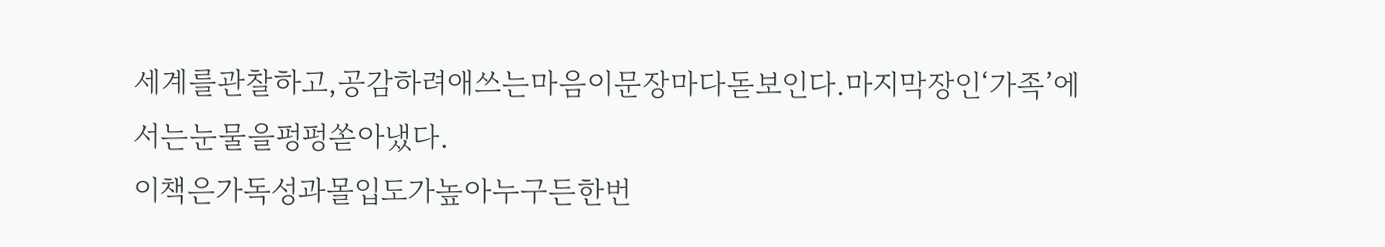세계를관찰하고,공감하려애쓰는마음이문장마다돋보인다.마지막장인‘가족’에서는눈물을펑펑쏟아냈다.
이책은가독성과몰입도가높아누구든한번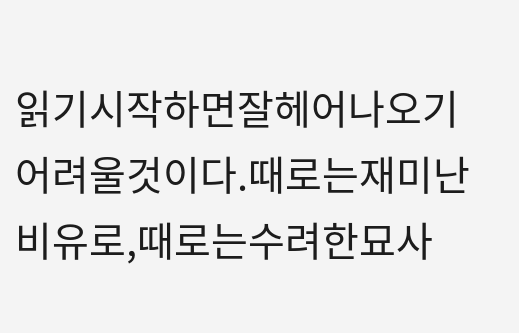읽기시작하면잘헤어나오기어려울것이다.때로는재미난비유로,때로는수려한묘사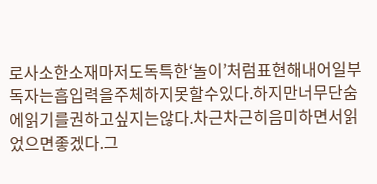로사소한소재마저도독특한‘놀이’처럼표현해내어일부독자는흡입력을주체하지못할수있다.하지만너무단숨에읽기를권하고싶지는않다.차근차근히음미하면서읽었으면좋겠다.그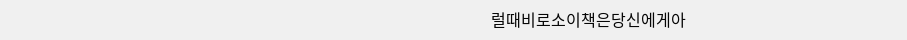럴때비로소이책은당신에게아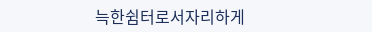늑한쉼터로서자리하게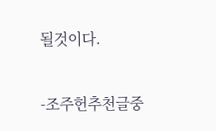될것이다.

-조주헌추천글중